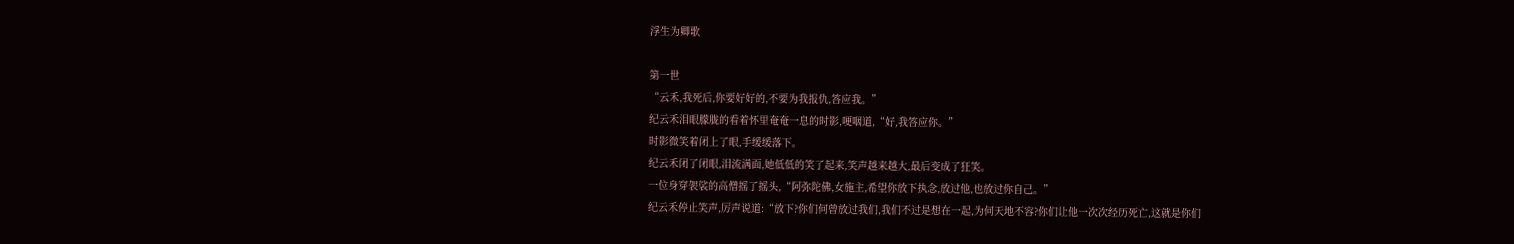浮生为卿歌

第一世
“云禾,我死后,你要好好的,不要为我报仇,答应我。”
纪云禾泪眼朦胧的看着怀里奄奄一息的时影,哽咽道,“好,我答应你。”
时影微笑着闭上了眼,手缓缓落下。
纪云禾闭了闭眼,泪流满面,她低低的笑了起来,笑声越来越大,最后变成了狂笑。
一位身穿袈裟的高僧摇了摇头,“阿弥陀佛,女施主,希望你放下执念,放过他,也放过你自己。”
纪云禾停止笑声,厉声说道:“放下?你们何曾放过我们,我们不过是想在一起,为何天地不容?你们让他一次次经历死亡,这就是你们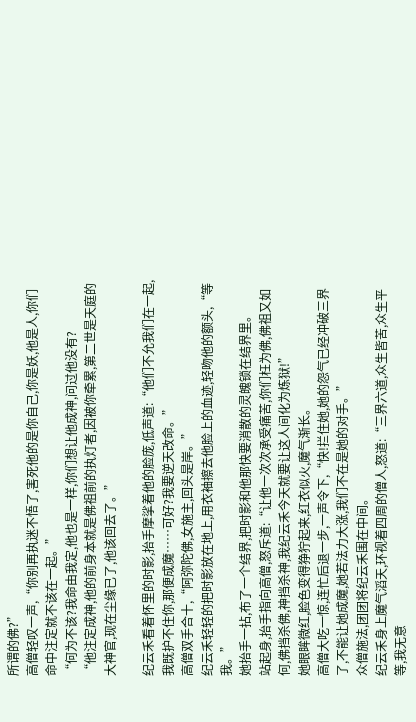所谓的佛?”
高僧轻叹一声,“你别再执迷不悟了,害死他的是你自己,你是妖,他是人,你们命中注定就不该在一起。”
“何为不该?我命由我定,他也是一样,你们想让他成神,问过他没有?
“他注定成神,他的前身本就是佛祖前的执灯者,因被你牵累,第二世是天庭的大神官,现在尘缘已了,他该回去了。”

纪云禾看着怀里的时影,抬手摩挲着他的脸庞,低声道:“他们不允我们在一起,我既护不住你,那便成魔……可好?我要逆天改命。”
高僧双手合十,“阿弥陀佛,女施主,回头是岸。”
纪云禾轻轻的把时影放在地上,用衣袖擦去他脸上的血迹,轻吻他的额头,“等我。”
她抬手一拈,布了一个结界,把时影和他那快要消散的灵魄锁在结界里。
站起身,抬手指向高僧,怒斥道:“让他一次次承受痛苦,你们枉为佛,佛祖又如何,佛挡杀佛,神挡杀神,我纪云禾今天就要让这人间化为炼狱!”
她眼眸微红,脸色变得狰狞起来,红衣似火,魔气渐长。
高僧大吃一惊,连忙后退一步,一声令下,“快!拦住她,她的怨气已经冲破三界了,不能让她成魔,她若法力大涨,我们不在是她的对手。”
众僧施法,团团将纪云禾围在中间。
纪云禾身上魔气滔天,环视着四周的僧人,怒道:“三界六道,众生皆苦,众生平等,我无意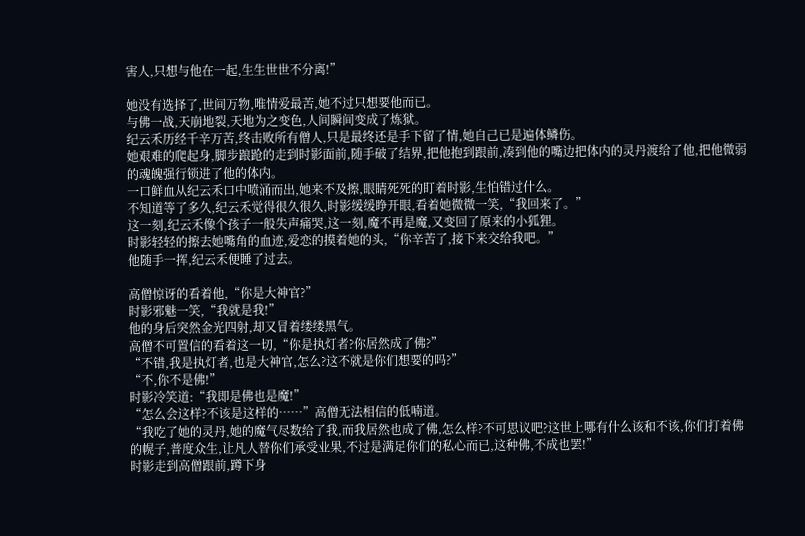害人,只想与他在一起,生生世世不分离!”

她没有选择了,世间万物,唯情爱最苦,她不过只想要他而已。
与佛一战,天崩地裂,天地为之变色,人间瞬间变成了炼狱。
纪云禾历经千辛万苦,终击败所有僧人,只是最终还是手下留了情,她自己已是遍体鳞伤。
她艰难的爬起身,脚步踉跄的走到时影面前,随手破了结界,把他抱到跟前,凑到他的嘴边把体内的灵丹渡给了他,把他微弱的魂魄强行锁进了他的体内。
一口鲜血从纪云禾口中喷涌而出,她来不及擦,眼睛死死的盯着时影,生怕错过什么。
不知道等了多久,纪云禾觉得很久很久,时影缓缓睁开眼,看着她微微一笑,“我回来了。”
这一刻,纪云禾像个孩子一般失声痛哭,这一刻,魔不再是魔,又变回了原来的小狐狸。
时影轻轻的擦去她嘴角的血迹,爱恋的摸着她的头,“你辛苦了,接下来交给我吧。”
他随手一挥,纪云禾便睡了过去。

高僧惊讶的看着他,“你是大神官?”
时影邪魅一笑,“我就是我!”
他的身后突然金光四射,却又冒着缕缕黑气。
高僧不可置信的看着这一切,“你是执灯者?你居然成了佛?”
“不错,我是执灯者,也是大神官,怎么?这不就是你们想要的吗?”
“不,你不是佛!”
时影冷笑道:“我即是佛也是魔!”
“怎么会这样?不该是这样的……”高僧无法相信的低喃道。
“我吃了她的灵丹,她的魔气尽数给了我,而我居然也成了佛,怎么样?不可思议吧?这世上哪有什么该和不该,你们打着佛的幌子,普度众生,让凡人替你们承受业果,不过是满足你们的私心而已,这种佛,不成也罢!”
时影走到高僧跟前,蹲下身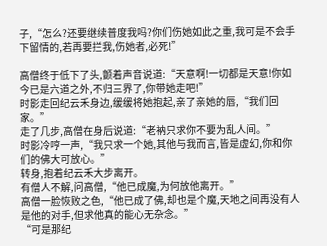子,“怎么?还要继续普度我吗?你们伤她如此之重,我可是不会手下留情的,若再要拦我,伤她者,必死!”

高僧终于低下了头,颤着声音说道:“天意啊!一切都是天意!你如今已是六道之外,不归三界了,你带她走吧!”
时影走回纪云禾身边,缓缓将她抱起,亲了亲她的唇,“我们回家。”
走了几步,高僧在身后说道:“老衲只求你不要为乱人间。”
时影冷哼一声,“我只求一个她,其他与我而言,皆是虚幻,你和你们的佛大可放心。”
转身,抱着纪云禾大步离开。
有僧人不解,问高僧,“他已成魔,为何放他离开。”
高僧一脸恢败之色,“他已成了佛,却也是个魔,天地之间再没有人是他的对手,但求他真的能心无杂念。”
“可是那纪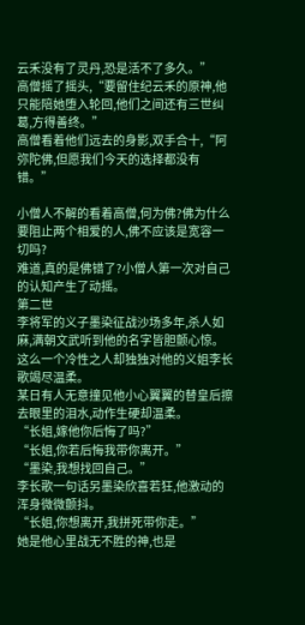云禾没有了灵丹,恐是活不了多久。”
高僧摇了摇头,“要留住纪云禾的原神,他只能陪她堕入轮回,他们之间还有三世纠葛,方得善终。”
高僧看着他们远去的身影,双手合十,“阿弥陀佛,但愿我们今天的选择都没有错。”

小僧人不解的看着高僧,何为佛?佛为什么要阻止两个相爱的人,佛不应该是宽容一切吗?
难道,真的是佛错了?小僧人第一次对自己的认知产生了动摇。
第二世
李将军的义子墨染征战沙场多年,杀人如麻,满朝文武听到他的名字皆胆颤心惊。
这么一个冷性之人却独独对他的义姐李长歌竭尽温柔。
某日有人无意撞见他小心翼翼的替皇后擦去眼里的泪水,动作生硬却温柔。
“长姐,嫁他你后悔了吗?”
“长姐,你若后悔我带你离开。”
“墨染,我想找回自己。”
李长歌一句话另墨染欣喜若狂,他激动的浑身微微颤抖。
“长姐,你想离开,我拼死带你走。”
她是他心里战无不胜的神,也是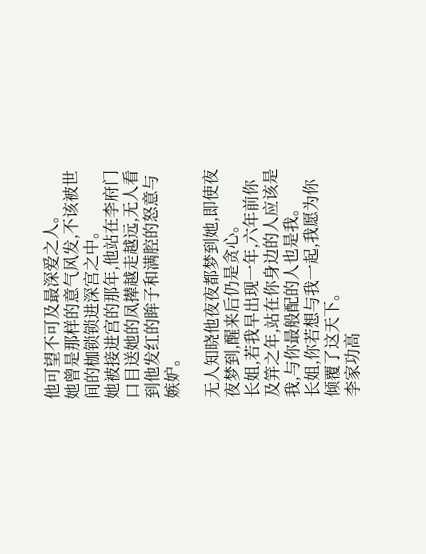他可望不可及最深爱之人。
她曾是那样的意气风发,不该被世间的枷锁锁进深宫之中。
她被接进宫的那年,他站在李府门口目送她的凤撵越走越远,无人看到他发红的眸子和满腔的怒意与嫉妒。

无人知晓他夜夜都梦到她,即使夜夜梦到,醒来后仍是贪心。
长姐,若我早出现一年,六年前你及笄之年,站在你身边的人应该是我,与你最般配的人也是我。
长姐,你若想与我一起,我愿为你倾覆了这天下。
李家功高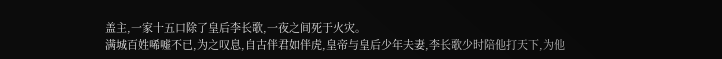盖主,一家十五口除了皇后李长歌,一夜之间死于火灾。
满城百姓唏嘘不已,为之叹息,自古伴君如伴虎,皇帝与皇后少年夫妻,李长歌少时陪他打天下,为他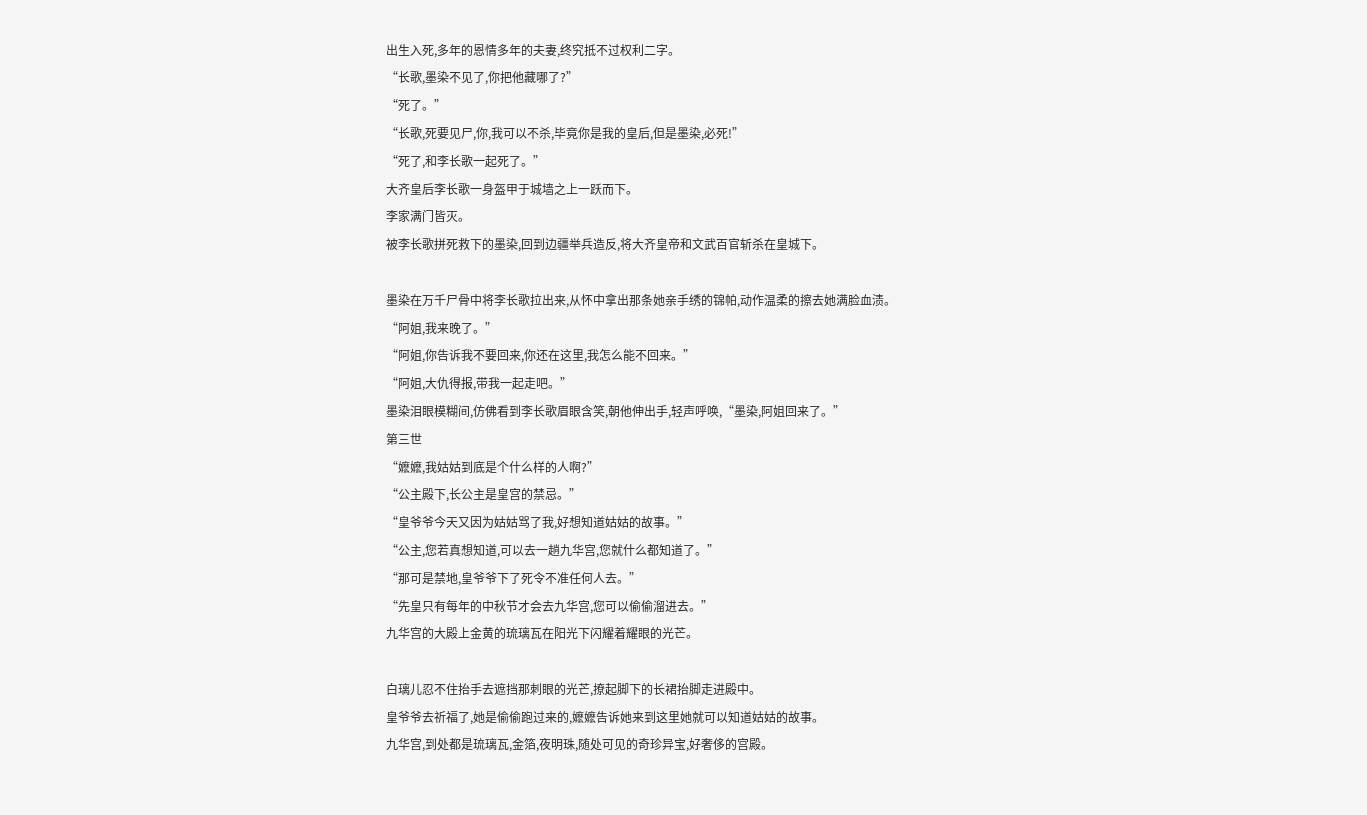出生入死,多年的恩情多年的夫妻,终究抵不过权利二字。
“长歌,墨染不见了,你把他藏哪了?”
“死了。”
“长歌,死要见尸,你,我可以不杀,毕竟你是我的皇后,但是墨染,必死!”
“死了,和李长歌一起死了。”
大齐皇后李长歌一身盔甲于城墙之上一跃而下。
李家满门皆灭。
被李长歌拼死救下的墨染,回到边疆举兵造反,将大齐皇帝和文武百官斩杀在皇城下。

墨染在万千尸骨中将李长歌拉出来,从怀中拿出那条她亲手绣的锦帕,动作温柔的擦去她满脸血渍。
“阿姐,我来晚了。”
“阿姐,你告诉我不要回来,你还在这里,我怎么能不回来。”
“阿姐,大仇得报,带我一起走吧。”
墨染泪眼模糊间,仿佛看到李长歌眉眼含笑,朝他伸出手,轻声呼唤,“墨染,阿姐回来了。”
第三世
“嬷嬷,我姑姑到底是个什么样的人啊?”
“公主殿下,长公主是皇宫的禁忌。”
“皇爷爷今天又因为姑姑骂了我,好想知道姑姑的故事。”
“公主,您若真想知道,可以去一趟九华宫,您就什么都知道了。”
“那可是禁地,皇爷爷下了死令不准任何人去。”
“先皇只有每年的中秋节才会去九华宫,您可以偷偷溜进去。”
九华宫的大殿上金黄的琉璃瓦在阳光下闪耀着耀眼的光芒。

白璃儿忍不住抬手去遮挡那刺眼的光芒,撩起脚下的长裙抬脚走进殿中。
皇爷爷去祈福了,她是偷偷跑过来的,嬷嬷告诉她来到这里她就可以知道姑姑的故事。
九华宫,到处都是琉璃瓦,金箔,夜明珠,随处可见的奇珍异宝,好奢侈的宫殿。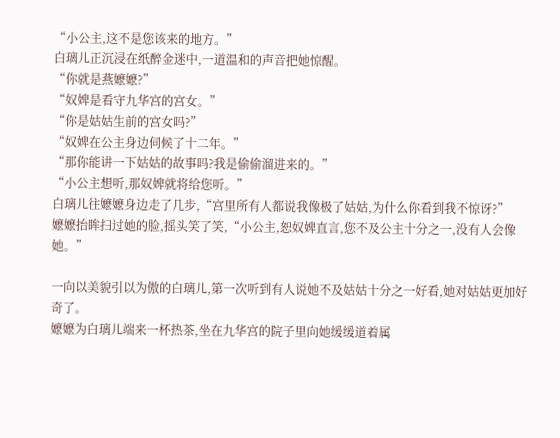“小公主,这不是您该来的地方。”
白璃儿正沉浸在纸醉金迷中,一道温和的声音把她惊醒。
“你就是燕嬷嬷?”
“奴婢是看守九华宫的宫女。”
“你是姑姑生前的宫女吗?”
“奴婢在公主身边伺候了十二年。”
“那你能讲一下姑姑的故事吗?我是偷偷溜进来的。”
“小公主想听,那奴婢就将给您听。”
白璃儿往嬷嬷身边走了几步,“宫里所有人都说我像极了姑姑,为什么你看到我不惊讶?”
嬷嬷抬眸扫过她的脸,摇头笑了笑,“小公主,恕奴婢直言,您不及公主十分之一,没有人会像她。”

一向以美貌引以为傲的白璃儿,第一次听到有人说她不及姑姑十分之一好看,她对姑姑更加好奇了。
嬷嬷为白璃儿端来一杯热茶,坐在九华宫的院子里向她缓缓道着属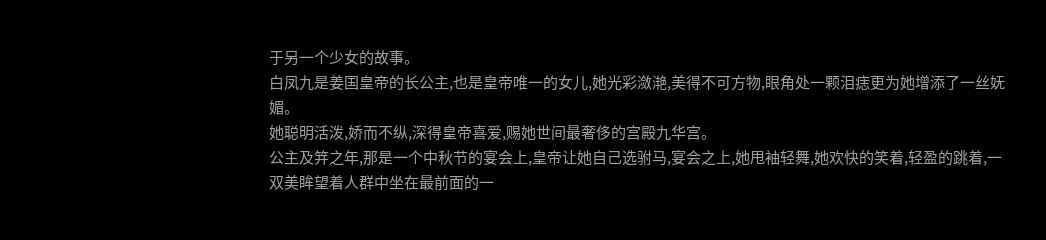于另一个少女的故事。
白凤九是姜国皇帝的长公主,也是皇帝唯一的女儿,她光彩潋滟,美得不可方物,眼角处一颗泪痣更为她增添了一丝妩媚。
她聪明活泼,娇而不纵,深得皇帝喜爱,赐她世间最奢侈的宫殿九华宫。
公主及笄之年,那是一个中秋节的宴会上,皇帝让她自己选驸马,宴会之上,她甩袖轻舞,她欢快的笑着,轻盈的跳着,一双美眸望着人群中坐在最前面的一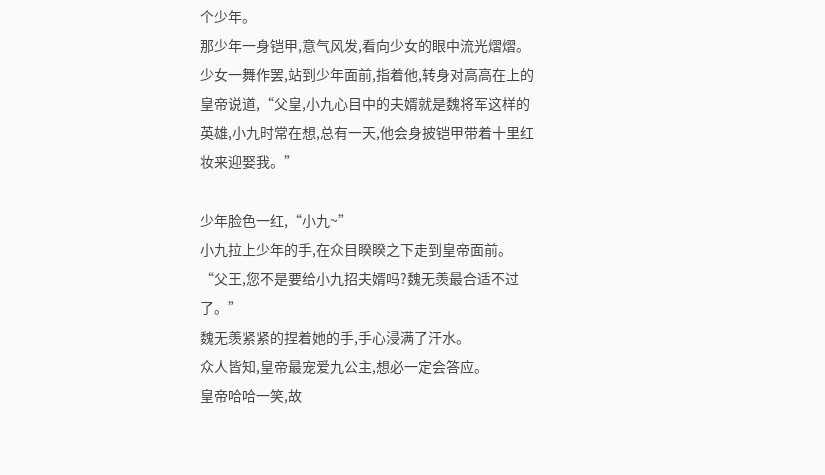个少年。
那少年一身铠甲,意气风发,看向少女的眼中流光熠熠。
少女一舞作罢,站到少年面前,指着他,转身对高高在上的皇帝说道,“父皇,小九心目中的夫婿就是魏将军这样的英雄,小九时常在想,总有一天,他会身披铠甲带着十里红妆来迎娶我。”

少年脸色一红,“小九~”
小九拉上少年的手,在众目睽睽之下走到皇帝面前。
“父王,您不是要给小九招夫婿吗?魏无羡最合适不过了。”
魏无羡紧紧的捏着她的手,手心浸满了汗水。
众人皆知,皇帝最宠爱九公主,想必一定会答应。
皇帝哈哈一笑,故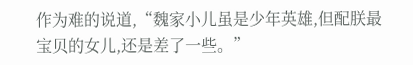作为难的说道,“魏家小儿虽是少年英雄,但配朕最宝贝的女儿,还是差了一些。”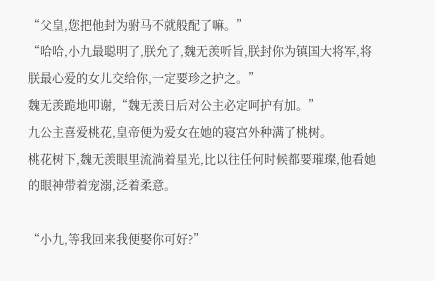“父皇,您把他封为驸马不就般配了嘛。”
“哈哈,小九最聪明了,朕允了,魏无羡听旨,朕封你为镇国大将军,将朕最心爱的女儿交给你,一定要珍之护之。”
魏无羡跪地叩谢,“魏无羡日后对公主必定呵护有加。”
九公主喜爱桃花,皇帝便为爱女在她的寝宫外种满了桃树。
桃花树下,魏无羡眼里流淌着星光,比以往任何时候都要璀璨,他看她的眼神带着宠溺,泛着柔意。

“小九,等我回来我便娶你可好?”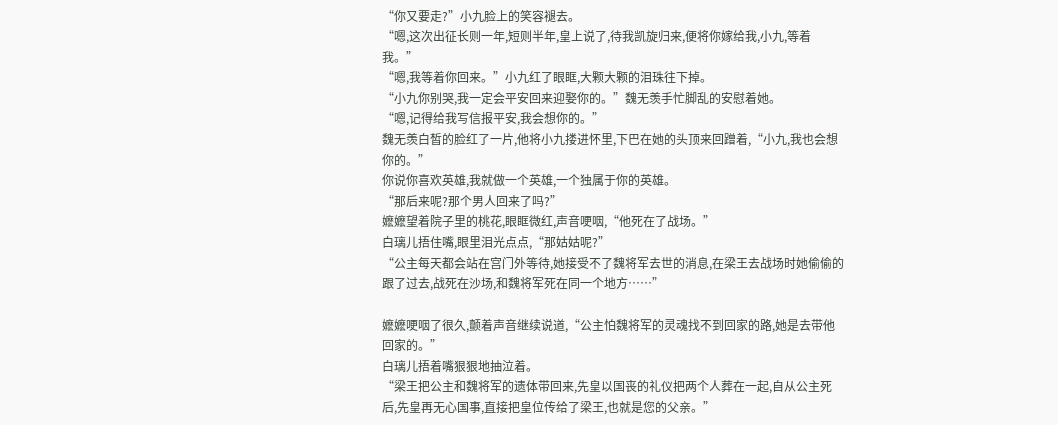“你又要走?”小九脸上的笑容褪去。
“嗯,这次出征长则一年,短则半年,皇上说了,待我凯旋归来,便将你嫁给我,小九,等着我。”
“嗯,我等着你回来。”小九红了眼眶,大颗大颗的泪珠往下掉。
“小九你别哭,我一定会平安回来迎娶你的。”魏无羡手忙脚乱的安慰着她。
“嗯,记得给我写信报平安,我会想你的。”
魏无羡白皙的脸红了一片,他将小九搂进怀里,下巴在她的头顶来回蹭着,“小九,我也会想你的。”
你说你喜欢英雄,我就做一个英雄,一个独属于你的英雄。
“那后来呢?那个男人回来了吗?”
嬷嬷望着院子里的桃花,眼眶微红,声音哽咽,“他死在了战场。”
白璃儿捂住嘴,眼里泪光点点,“那姑姑呢?”
“公主每天都会站在宫门外等待,她接受不了魏将军去世的消息,在梁王去战场时她偷偷的跟了过去,战死在沙场,和魏将军死在同一个地方……”

嬷嬷哽咽了很久,颤着声音继续说道,“公主怕魏将军的灵魂找不到回家的路,她是去带他回家的。”
白璃儿捂着嘴狠狠地抽泣着。
“梁王把公主和魏将军的遗体带回来,先皇以国丧的礼仪把两个人葬在一起,自从公主死后,先皇再无心国事,直接把皇位传给了梁王,也就是您的父亲。”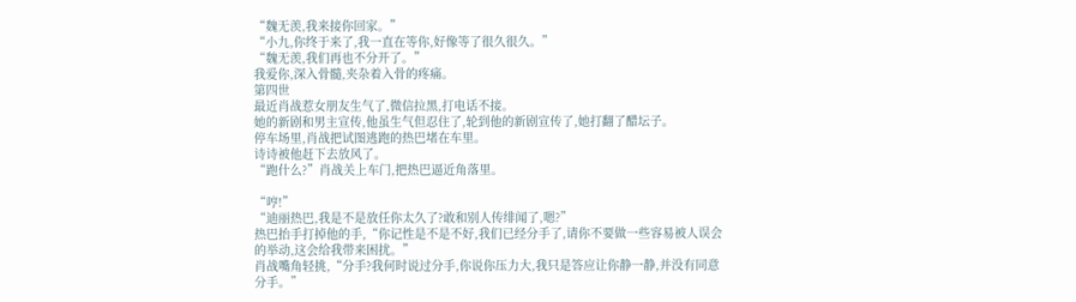“魏无羡,我来接你回家。”
“小九,你终于来了,我一直在等你,好像等了很久很久。”
“魏无羡,我们再也不分开了。”
我爱你,深入骨髓,夹杂着入骨的疼痛。
第四世
最近肖战惹女朋友生气了,微信拉黑,打电话不接。
她的新剧和男主宣传,他虽生气但忍住了,轮到他的新剧宣传了,她打翻了醋坛子。
停车场里,肖战把试图逃跑的热巴堵在车里。
诗诗被他赶下去放风了。
“跑什么?”肖战关上车门,把热巴逼近角落里。

“哼!”
“迪丽热巴,我是不是放任你太久了?敢和别人传绯闻了,嗯?”
热巴抬手打掉他的手,“你记性是不是不好,我们已经分手了,请你不要做一些容易被人误会的举动,这会给我带来困扰。”
肖战嘴角轻挑,“分手?我何时说过分手,你说你压力大,我只是答应让你静一静,并没有同意分手。”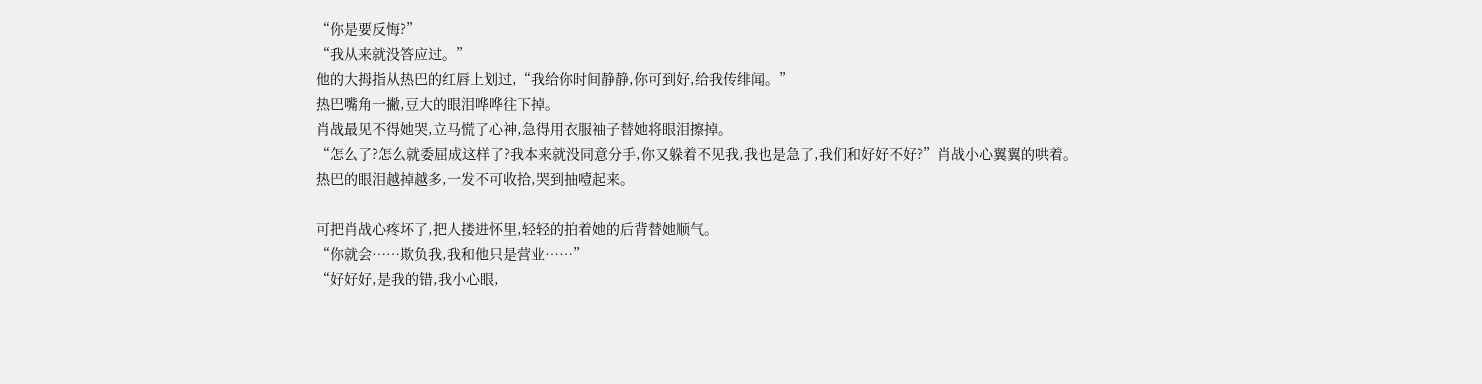“你是要反悔?”
“我从来就没答应过。”
他的大拇指从热巴的红唇上划过,“我给你时间静静,你可到好,给我传绯闻。”
热巴嘴角一撇,豆大的眼泪哗哗往下掉。
肖战最见不得她哭,立马慌了心神,急得用衣服袖子替她将眼泪擦掉。
“怎么了?怎么就委屈成这样了?我本来就没同意分手,你又躲着不见我,我也是急了,我们和好好不好?”肖战小心翼翼的哄着。
热巴的眼泪越掉越多,一发不可收拾,哭到抽噎起来。

可把肖战心疼坏了,把人搂进怀里,轻轻的拍着她的后背替她顺气。
“你就会……欺负我,我和他只是营业……”
“好好好,是我的错,我小心眼,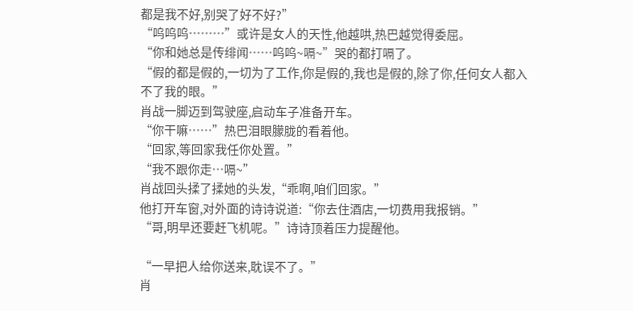都是我不好,别哭了好不好?”
“呜呜呜………”或许是女人的天性,他越哄,热巴越觉得委屈。
“你和她总是传绯闻……呜呜~嗝~”哭的都打嗝了。
“假的都是假的,一切为了工作,你是假的,我也是假的,除了你,任何女人都入不了我的眼。”
肖战一脚迈到驾驶座,启动车子准备开车。
“你干嘛……”热巴泪眼朦胧的看着他。
“回家,等回家我任你处置。”
“我不跟你走…嗝~”
肖战回头揉了揉她的头发,“乖啊,咱们回家。”
他打开车窗,对外面的诗诗说道:“你去住酒店,一切费用我报销。”
“哥,明早还要赶飞机呢。”诗诗顶着压力提醒他。

“一早把人给你送来,耽误不了。”
肖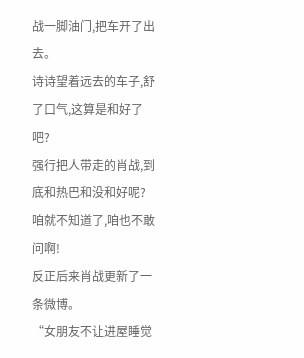战一脚油门,把车开了出去。
诗诗望着远去的车子,舒了口气,这算是和好了吧?
强行把人带走的肖战,到底和热巴和没和好呢?
咱就不知道了,咱也不敢问啊!
反正后来肖战更新了一条微博。
“女朋友不让进屋睡觉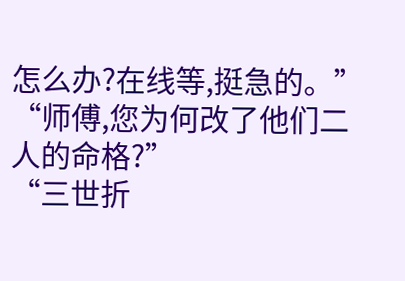怎么办?在线等,挺急的。”
“师傅,您为何改了他们二人的命格?”
“三世折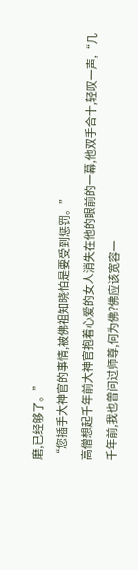磨,已经够了。”
“您插手大神官的事情,被佛祖知晓怕是要受到惩罚。”
高僧想起千年前大神官抱着心爱的女人消失在他的眼前的一幕,他双手合十,轻叹一声,“几千年前,我也曾问过师尊,何为佛?佛应该宽容一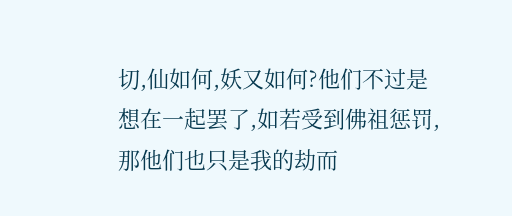切,仙如何,妖又如何?他们不过是想在一起罢了,如若受到佛祖惩罚,那他们也只是我的劫而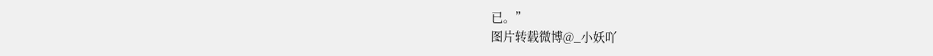已。”
图片转载微博@_小妖吖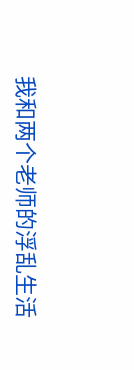我和两个老师的浮乱生活